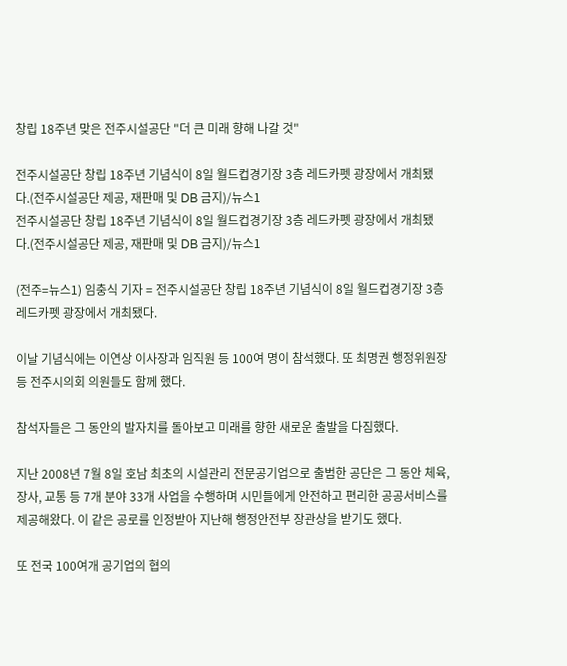창립 18주년 맞은 전주시설공단 "더 큰 미래 향해 나갈 것"

전주시설공단 창립 18주년 기념식이 8일 월드컵경기장 3층 레드카펫 광장에서 개최됐다.(전주시설공단 제공, 재판매 및 DB 금지)/뉴스1
전주시설공단 창립 18주년 기념식이 8일 월드컵경기장 3층 레드카펫 광장에서 개최됐다.(전주시설공단 제공, 재판매 및 DB 금지)/뉴스1

(전주=뉴스1) 임충식 기자 = 전주시설공단 창립 18주년 기념식이 8일 월드컵경기장 3층 레드카펫 광장에서 개최됐다.

이날 기념식에는 이연상 이사장과 임직원 등 100여 명이 참석했다. 또 최명권 행정위원장 등 전주시의회 의원들도 함께 했다.

참석자들은 그 동안의 발자치를 돌아보고 미래를 향한 새로운 출발을 다짐했다.

지난 2008년 7월 8일 호남 최초의 시설관리 전문공기업으로 출범한 공단은 그 동안 체육, 장사, 교통 등 7개 분야 33개 사업을 수행하며 시민들에게 안전하고 편리한 공공서비스를 제공해왔다. 이 같은 공로를 인정받아 지난해 행정안전부 장관상을 받기도 했다.

또 전국 100여개 공기업의 협의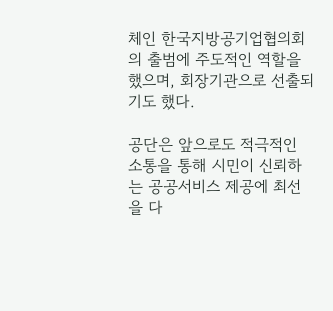체인 한국지방공기업협의회의 출범에 주도적인 역할을 했으며, 회장기관으로 선출되기도 했다.

공단은 앞으로도 적극적인 소통을 통해 시민이 신뢰하는 공공서비스 제공에 최선을 다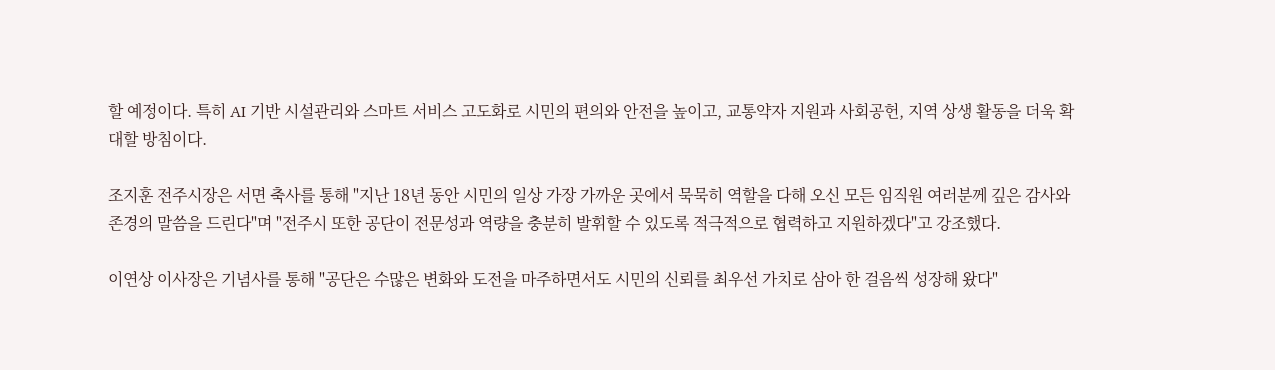할 예정이다. 특히 AI 기반 시설관리와 스마트 서비스 고도화로 시민의 편의와 안전을 높이고, 교통약자 지원과 사회공헌, 지역 상생 활동을 더욱 확대할 방침이다.

조지훈 전주시장은 서면 축사를 통해 "지난 18년 동안 시민의 일상 가장 가까운 곳에서 묵묵히 역할을 다해 오신 모든 임직원 여러분께 깊은 감사와 존경의 말씀을 드린다"며 "전주시 또한 공단이 전문성과 역량을 충분히 발휘할 수 있도록 적극적으로 협력하고 지원하겠다"고 강조했다.

이연상 이사장은 기념사를 통해 "공단은 수많은 변화와 도전을 마주하면서도 시민의 신뢰를 최우선 가치로 삼아 한 걸음씩 성장해 왔다"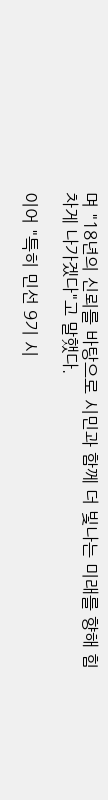며 "18년의 신뢰를 바탕으로 시민과 함께 더 빛나는 미래를 향해 힘차게 나가겠다"고 말했다.

이어 "특히 민선 9기 시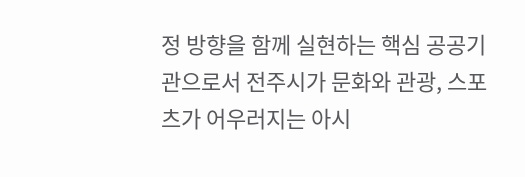정 방향을 함께 실현하는 핵심 공공기관으로서 전주시가 문화와 관광, 스포츠가 어우러지는 아시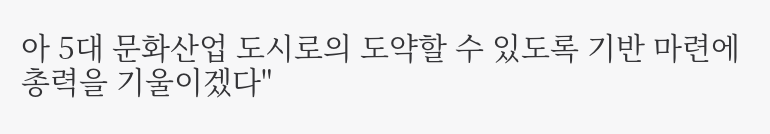아 5대 문화산업 도시로의 도약할 수 있도록 기반 마련에 총력을 기울이겠다"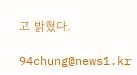고 밝혔다.

94chung@news1.kr